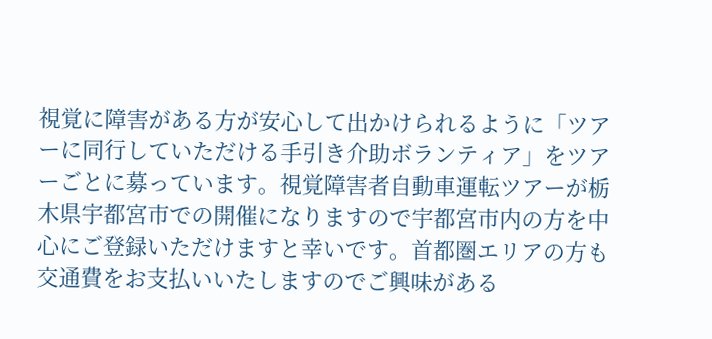視覚に障害がある方が安心して出かけられるように「ツアーに同行していただける手引き介助ボランティア」をツアーごとに募っています。視覚障害者自動車運転ツアーが栃木県宇都宮市での開催になりますので宇都宮市内の方を中心にご登録いただけますと幸いです。首都圏エリアの方も交通費をお支払いいたしますのでご興味がある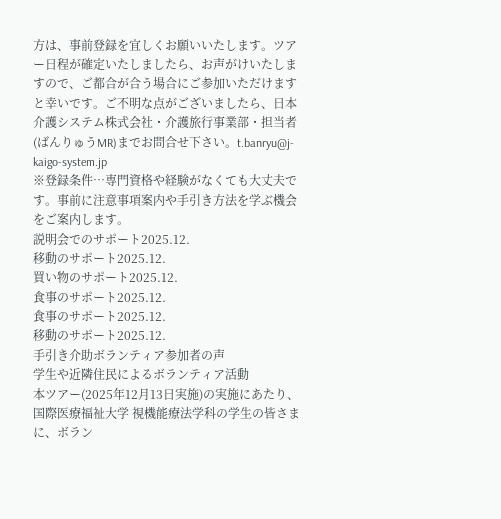方は、事前登録を宜しくお願いいたします。ツアー日程が確定いたしましたら、お声がけいたしますので、ご都合が合う場合にご参加いただけますと幸いです。ご不明な点がございましたら、日本介護システム株式会社・介護旅行事業部・担当者(ばんりゅうMR)までお問合せ下さい。t.banryu@j-kaigo-system.jp
※登録条件…専門資格や経験がなくても大丈夫です。事前に注意事項案内や手引き方法を学ぶ機会をご案内します。
説明会でのサポート2025.12.
移動のサポート2025.12.
買い物のサポート2025.12.
食事のサポート2025.12.
食事のサポート2025.12.
移動のサポート2025.12.
手引き介助ボランティア参加者の声
学生や近隣住民によるボランティア活動
本ツアー(2025年12月13日実施)の実施にあたり、国際医療福祉大学 視機能療法学科の学生の皆さまに、ボラン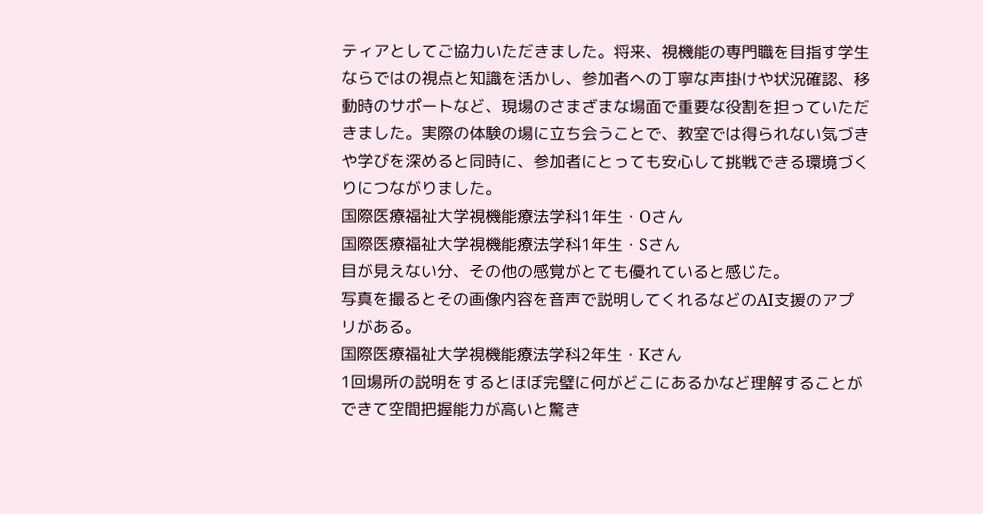ティアとしてご協力いただきました。将来、視機能の専門職を目指す学生ならではの視点と知識を活かし、参加者への丁寧な声掛けや状況確認、移動時のサポートなど、現場のさまざまな場面で重要な役割を担っていただきました。実際の体験の場に立ち会うことで、教室では得られない気づきや学びを深めると同時に、参加者にとっても安心して挑戦できる環境づくりにつながりました。
国際医療福祉大学視機能療法学科1年生・Oさん
国際医療福祉大学視機能療法学科1年生・Sさん
目が見えない分、その他の感覚がとても優れていると感じた。
写真を撮るとその画像内容を音声で説明してくれるなどのAI支援のアプリがある。
国際医療福祉大学視機能療法学科2年生・Kさん
1回場所の説明をするとほぼ完璧に何がどこにあるかなど理解することができて空間把握能力が高いと驚き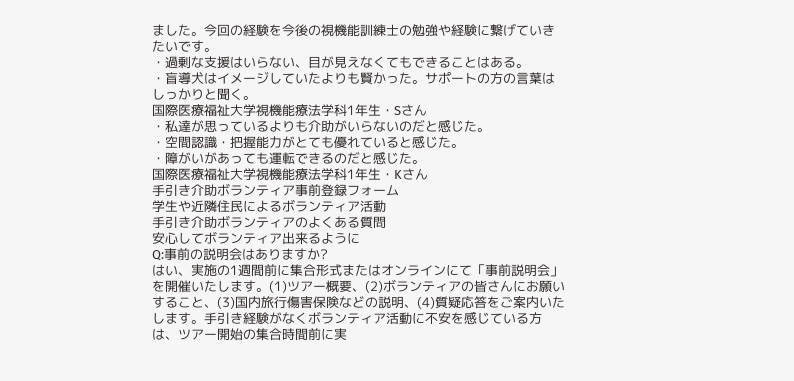ました。今回の経験を今後の視機能訓練士の勉強や経験に繋げていきたいです。
・過剰な支援はいらない、目が見えなくてもできることはある。
・盲導犬はイメージしていたよりも賢かった。サポートの方の言葉はしっかりと聞く。
国際医療福祉大学視機能療法学科1年生・Sさん
・私達が思っているよりも介助がいらないのだと感じた。
・空間認識・把握能力がとても優れていると感じた。
・障がいがあっても運転できるのだと感じた。
国際医療福祉大学視機能療法学科1年生・Kさん
手引き介助ボランティア事前登録フォーム
学生や近隣住民によるボランティア活動
手引き介助ボランティアのよくある質問
安心してボランティア出来るように
Q:事前の説明会はありますか?
はい、実施の1週間前に集合形式またはオンラインにて「事前説明会」を開催いたします。(1)ツアー概要、(2)ボランティアの皆さんにお願いすること、(3)国内旅行傷害保険などの説明、(4)質疑応答をご案内いたします。手引き経験がなくボランティア活動に不安を感じている方は、ツアー開始の集合時間前に実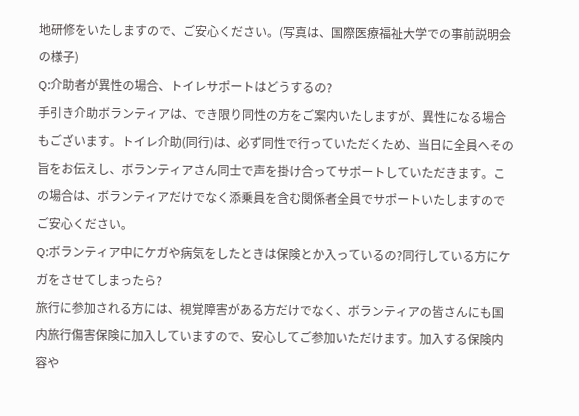地研修をいたしますので、ご安心ください。(写真は、国際医療福祉大学での事前説明会の様子)
Q:介助者が異性の場合、トイレサポートはどうするの?
手引き介助ボランティアは、でき限り同性の方をご案内いたしますが、異性になる場合もございます。トイレ介助(同行)は、必ず同性で行っていただくため、当日に全員へその旨をお伝えし、ボランティアさん同士で声を掛け合ってサポートしていただきます。この場合は、ボランティアだけでなく添乗員を含む関係者全員でサポートいたしますのでご安心ください。
Q:ボランティア中にケガや病気をしたときは保険とか入っているの?同行している方にケガをさせてしまったら?
旅行に参加される方には、視覚障害がある方だけでなく、ボランティアの皆さんにも国内旅行傷害保険に加入していますので、安心してご参加いただけます。加入する保険内容や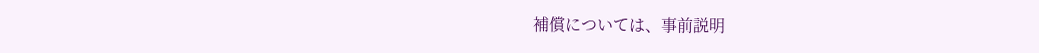補償については、事前説明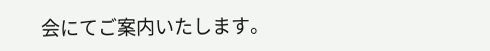会にてご案内いたします。